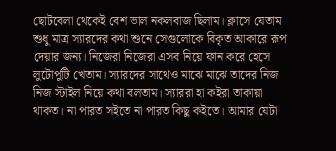ছোটবেলা থেকেই বেশ ভাল নকলবাজ ছিলাম। ক্লাসে যেতাম শুধু মাত্র স্যারদের কথা শুনে সেগুলোকে বিকৃত আকারে রূপ দেয়ার জন্য। নিজেরা নিজেরা এসব নিয়ে ফান করে হেসে লুটোপুটি খেতাম। স্যারদের সাথেও মাঝে মাঝে তাদের নিজ নিজ স্টাইল নিয়ে কথা বলতাম। স্যাররা হা কইরা তাকায়া থাকত। না পারত সইতে না পারত কিছু কইতে। আমার যেটা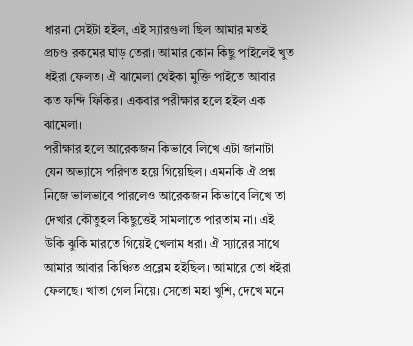ধারনা সেইটা হইল, এই স্যারগুলা ছিল আমার মতই প্রচণ্ড রকমের ঘাড় তেরা। আমার কোন কিছু পাইলেই খুত ধইরা ফেলত। ঐ ঝামেলা থেইকা মুক্তি পাইতে আবার কত ফন্দি ফিকির। একবার পরীক্ষার হলে হইল এক ঝামেলা।
পরীক্ষার হলে আরেকজন কিভাবে লিখে এটা জানাটা যেন অভ্যাসে পরিণত হয়ে গিয়েছিল। এমনকি ঐ প্রশ্ন নিজে ভালভাবে পারলেও আরেকজন কিভাবে লিখে তা দেখার কৌতুহল কিছুত্তেই সামলাতে পারতাম না। এই উকি ঝুকি মারতে গিয়েই খেলাম ধরা। ঐ স্যারের সাথে আমার আবার কিঞ্চিত প্রব্লেম হইছিল। আমারে তো ধইরা ফেলছে। খাতা গেল নিয়ে। সেতো মহা খুশি, দেখে মনে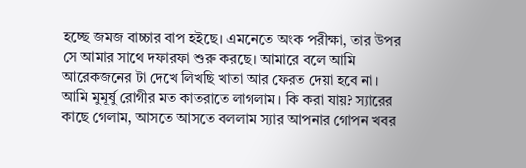হচ্ছে জমজ বাচ্চার বাপ হইছে। এমনেতে অংক পরীক্ষা, তার উপর সে আমার সাথে দফারফা শুরু করছে। আমারে বলে আমি আরেকজনের টা দেখে লিখছি খাতা আর ফেরত দেয়া হবে না। আমি মুমূর্ষু রোগীর মত কাতরাতে লাগলাম। কি করা যায়? স্যারের কাছে গেলাম, আসতে আসতে বললাম স্যার আপনার গোপন খবর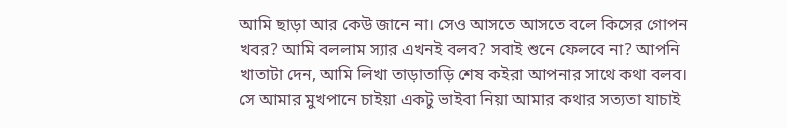আমি ছাড়া আর কেউ জানে না। সেও আসতে আসতে বলে কিসের গোপন খবর? আমি বললাম স্যার এখনই বলব? সবাই শুনে ফেলবে না? আপনি খাতাটা দেন, আমি লিখা তাড়াতাড়ি শেষ কইরা আপনার সাথে কথা বলব। সে আমার মুখপানে চাইয়া একটু ভাইবা নিয়া আমার কথার সত্যতা যাচাই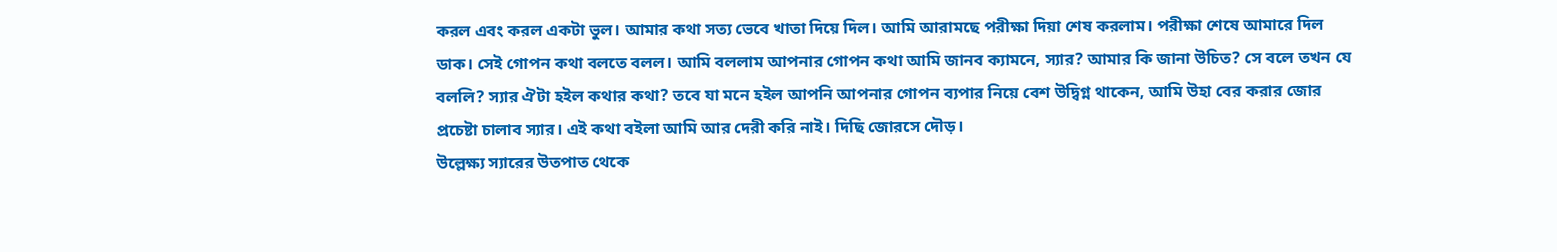করল এবং করল একটা ভুল। আমার কথা সত্য ভেবে খাতা দিয়ে দিল। আমি আরামছে পরীক্ষা দিয়া শেষ করলাম। পরীক্ষা শেষে আমারে দিল ডাক। সেই গোপন কথা বলতে বলল। আমি বললাম আপনার গোপন কথা আমি জানব ক্যামনে, স্যার? আমার কি জানা উচিত? সে বলে তখন যে বললি? স্যার ঐটা হইল কথার কথা? তবে যা মনে হইল আপনি আপনার গোপন ব্যপার নিয়ে বেশ উদ্বিগ্ন থাকেন, আমি উহা বের করার জোর প্রচেষ্টা চালাব স্যার। এই কথা বইলা আমি আর দেরী করি নাই। দিছি জোরসে দৌড়।
উল্লেক্ষ্য স্যারের উতপাত থেকে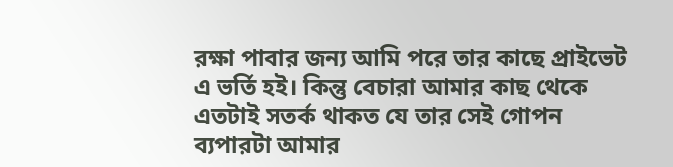রক্ষা পাবার জন্য আমি পরে তার কাছে প্রাইভেট এ ভর্তি হই। কিন্তু বেচারা আমার কাছ থেকে এতটাই সতর্ক থাকত যে তার সেই গোপন ব্যপারটা আমার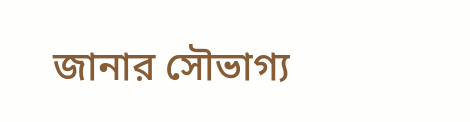জানার সৌভাগ্য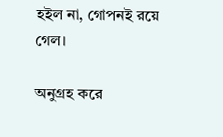হইল না, গোপনই রয়ে গেল।

অনুগ্রহ করে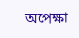অপেক্ষা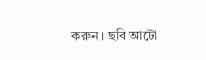করুন। ছবি আটো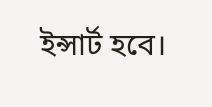ইন্সার্ট হবে।